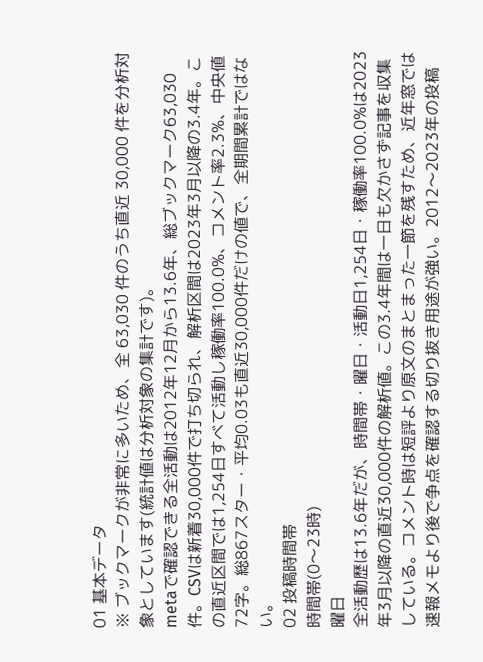01 基本データ
※ ブックマークが非常に多いため、全 63,030 件のうち直近 30,000 件を分析対象としています(統計値は分析対象の集計です)。
metaで確認できる全活動は2012年12月から13.6年、総ブックマーク63,030件。CSVは新着30,000件で打ち切られ、解析区間は2023年3月以降の3.4年。この直近区間では1,254日すべて活動し稼働率100.0%、コメント率2.3%、中央値72字。総867スター・平均0.03も直近30,000件だけの値で、全期間累計ではない。
02 投稿時間帯
時間帯(0〜23時)
曜日
全活動歴は13.6年だが、時間帯・曜日・活動日1,254日・稼働率100.0%は2023年3月以降の直近30,000件の解析値。この3.4年間は一日も欠かさず記事を収集している。コメント時は短評より原文のまとまった一節を残すため、近年窓では速報メモより後で争点を確認する切り抜き用途が強い。2012〜2023年の投稿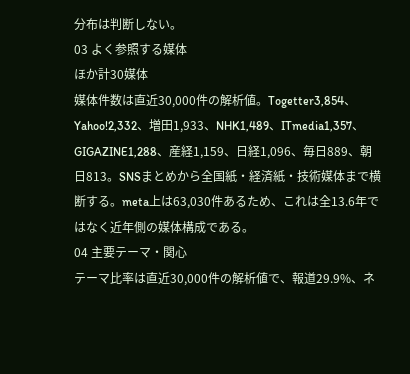分布は判断しない。
03 よく参照する媒体
ほか計30媒体
媒体件数は直近30,000件の解析値。Togetter3,854、Yahoo!2,332、増田1,933、NHK1,489、ITmedia1,357、GIGAZINE1,288、産経1,159、日経1,096、毎日889、朝日813。SNSまとめから全国紙・経済紙・技術媒体まで横断する。meta上は63,030件あるため、これは全13.6年ではなく近年側の媒体構成である。
04 主要テーマ・関心
テーマ比率は直近30,000件の解析値で、報道29.9%、ネ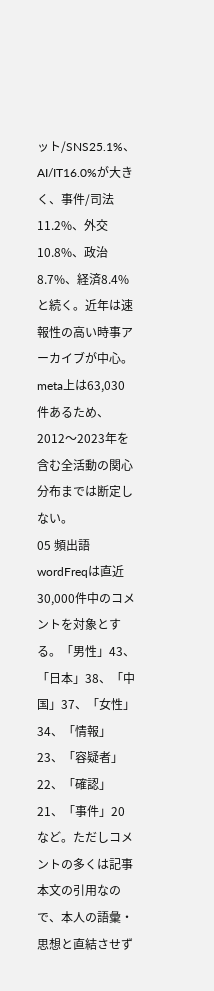ット/SNS25.1%、AI/IT16.0%が大きく、事件/司法11.2%、外交10.8%、政治8.7%、経済8.4%と続く。近年は速報性の高い時事アーカイブが中心。meta上は63,030件あるため、2012〜2023年を含む全活動の関心分布までは断定しない。
05 頻出語
wordFreqは直近30,000件中のコメントを対象とする。「男性」43、「日本」38、「中国」37、「女性」34、「情報」23、「容疑者」22、「確認」21、「事件」20など。ただしコメントの多くは記事本文の引用なので、本人の語彙・思想と直結させず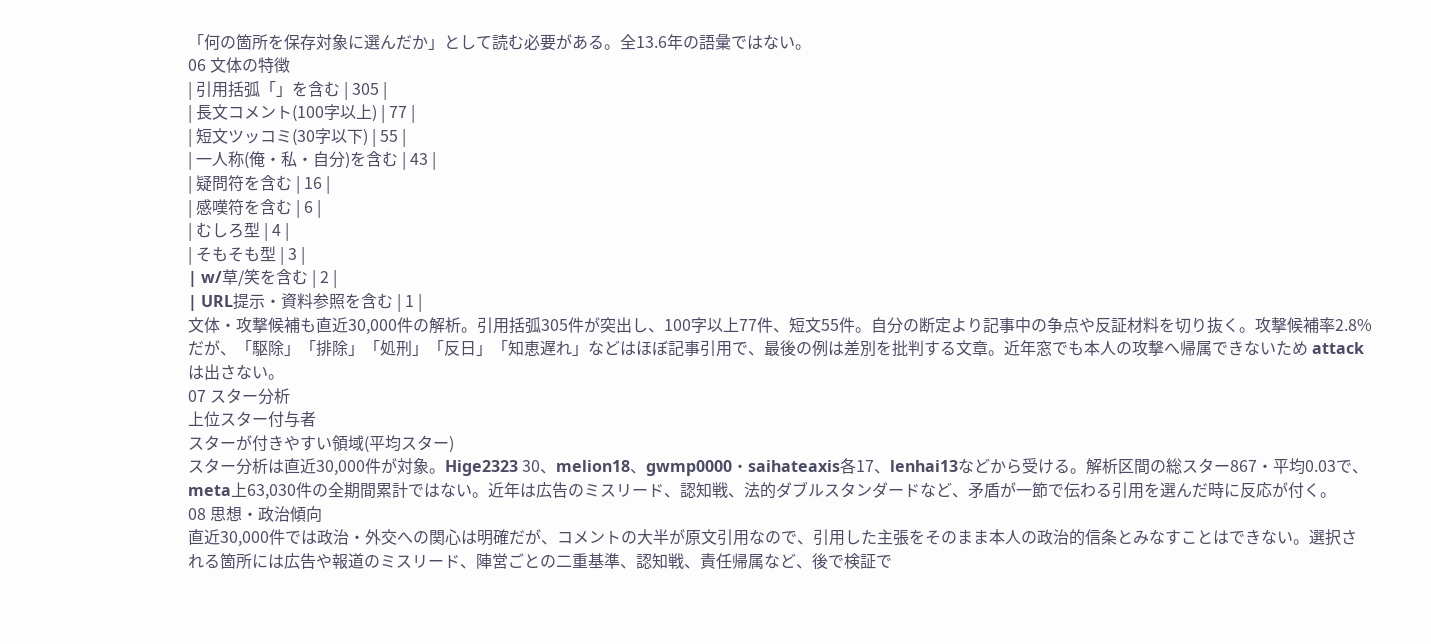「何の箇所を保存対象に選んだか」として読む必要がある。全13.6年の語彙ではない。
06 文体の特徴
| 引用括弧「」を含む | 305 |
| 長文コメント(100字以上) | 77 |
| 短文ツッコミ(30字以下) | 55 |
| 一人称(俺・私・自分)を含む | 43 |
| 疑問符を含む | 16 |
| 感嘆符を含む | 6 |
| むしろ型 | 4 |
| そもそも型 | 3 |
| w/草/笑を含む | 2 |
| URL提示・資料参照を含む | 1 |
文体・攻撃候補も直近30,000件の解析。引用括弧305件が突出し、100字以上77件、短文55件。自分の断定より記事中の争点や反証材料を切り抜く。攻撃候補率2.8%だが、「駆除」「排除」「処刑」「反日」「知恵遅れ」などはほぼ記事引用で、最後の例は差別を批判する文章。近年窓でも本人の攻撃へ帰属できないため attack は出さない。
07 スター分析
上位スター付与者
スターが付きやすい領域(平均スター)
スター分析は直近30,000件が対象。Hige2323 30、melion18、gwmp0000・saihateaxis各17、lenhai13などから受ける。解析区間の総スター867・平均0.03で、meta上63,030件の全期間累計ではない。近年は広告のミスリード、認知戦、法的ダブルスタンダードなど、矛盾が一節で伝わる引用を選んだ時に反応が付く。
08 思想・政治傾向
直近30,000件では政治・外交への関心は明確だが、コメントの大半が原文引用なので、引用した主張をそのまま本人の政治的信条とみなすことはできない。選択される箇所には広告や報道のミスリード、陣営ごとの二重基準、認知戦、責任帰属など、後で検証で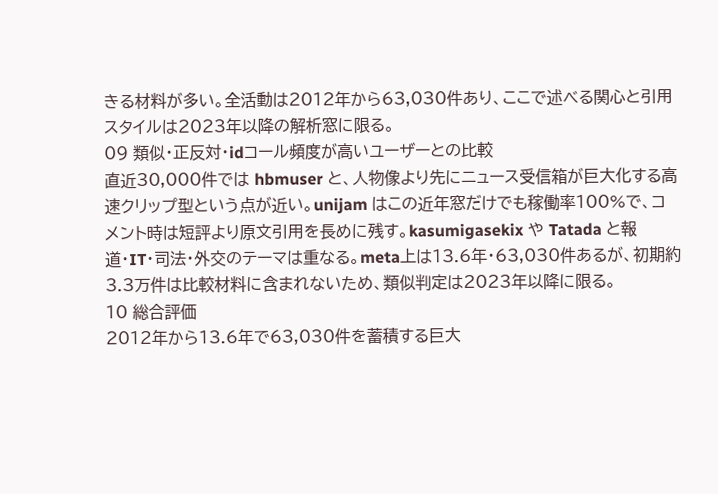きる材料が多い。全活動は2012年から63,030件あり、ここで述べる関心と引用スタイルは2023年以降の解析窓に限る。
09 類似・正反対・idコール頻度が高いユーザーとの比較
直近30,000件では hbmuser と、人物像より先にニュース受信箱が巨大化する高速クリップ型という点が近い。unijam はこの近年窓だけでも稼働率100%で、コメント時は短評より原文引用を長めに残す。kasumigasekix や Tatada と報道・IT・司法・外交のテーマは重なる。meta上は13.6年・63,030件あるが、初期約3.3万件は比較材料に含まれないため、類似判定は2023年以降に限る。
10 総合評価
2012年から13.6年で63,030件を蓄積する巨大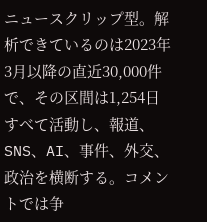ニュースクリップ型。解析できているのは2023年3月以降の直近30,000件で、その区間は1,254日すべて活動し、報道、SNS、AI、事件、外交、政治を横断する。コメントでは争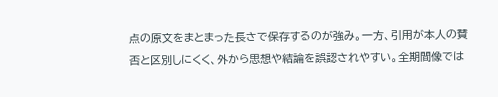点の原文をまとまった長さで保存するのが強み。一方、引用が本人の賛否と区別しにくく、外から思想や結論を誤認されやすい。全期間像では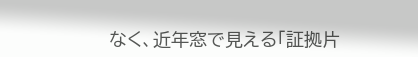なく、近年窓で見える「証拠片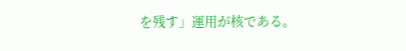を残す」運用が核である。